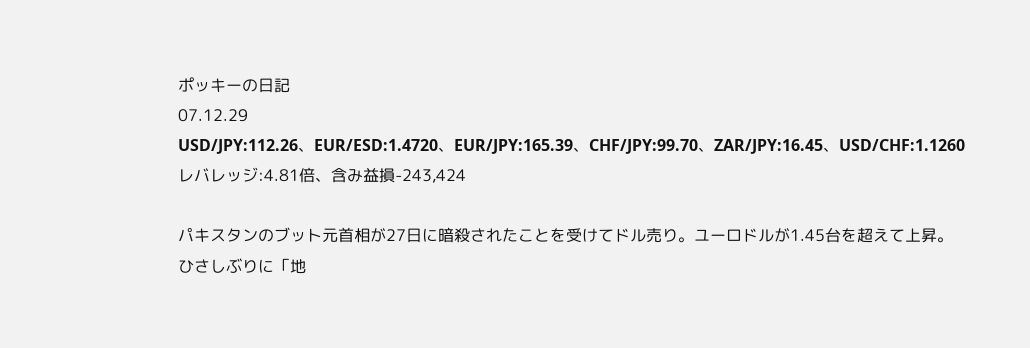ポッキーの日記
07.12.29
USD/JPY:112.26、EUR/ESD:1.4720、EUR/JPY:165.39、CHF/JPY:99.70、ZAR/JPY:16.45、USD/CHF:1.1260
レバレッジ:4.81倍、含み益損-243,424

パキスタンのブット元首相が27日に暗殺されたことを受けてドル売り。ユーロドルが1.45台を超えて上昇。
ひさしぶりに「地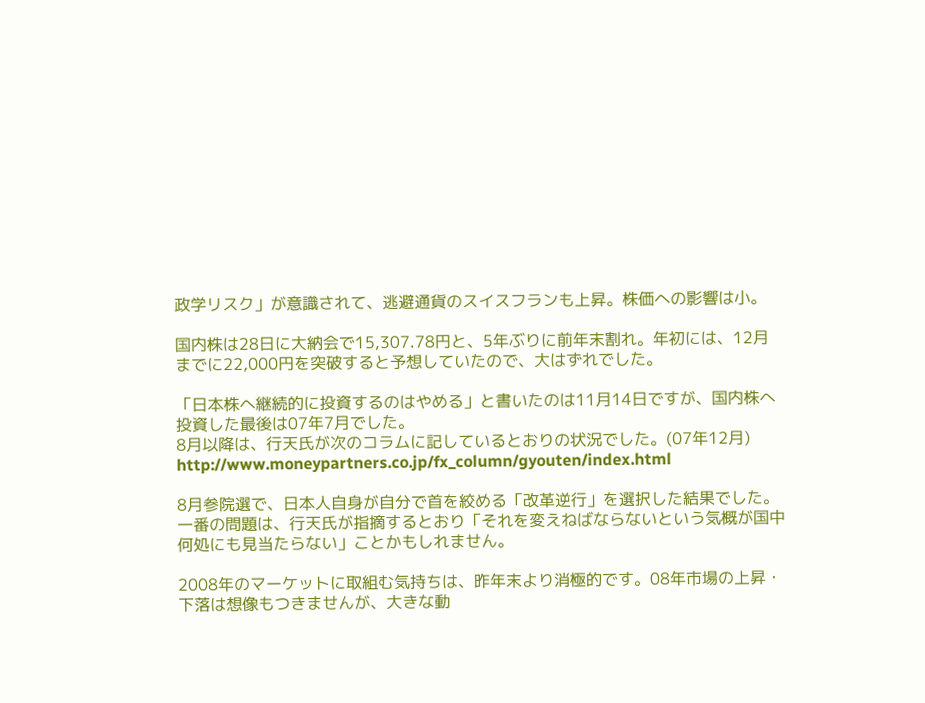政学リスク」が意識されて、逃避通貨のスイスフランも上昇。株価への影響は小。

国内株は28日に大納会で15,307.78円と、5年ぶりに前年末割れ。年初には、12月までに22,000円を突破すると予想していたので、大はずれでした。

「日本株へ継続的に投資するのはやめる」と書いたのは11月14日ですが、国内株へ投資した最後は07年7月でした。
8月以降は、行天氏が次のコラムに記しているとおりの状況でした。(07年12月)
http://www.moneypartners.co.jp/fx_column/gyouten/index.html

8月参院選で、日本人自身が自分で首を絞める「改革逆行」を選択した結果でした。
一番の問題は、行天氏が指摘するとおり「それを変えねばならないという気概が国中何処にも見当たらない」ことかもしれません。

2008年のマーケットに取組む気持ちは、昨年末より消極的です。08年市場の上昇・下落は想像もつきませんが、大きな動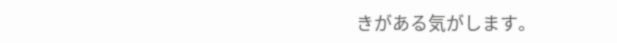きがある気がします。